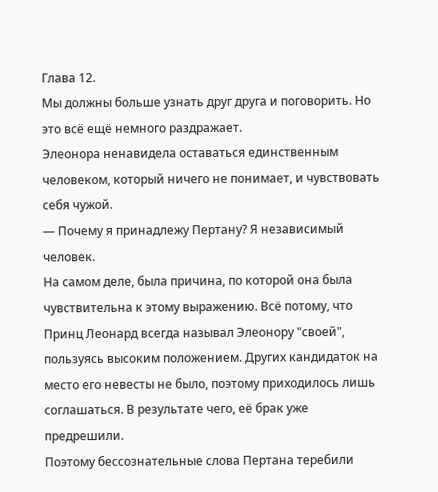Глава 12.
Мы должны больше узнать друг друга и поговорить. Но это всё ещё немного раздражает.
Элеонора ненавидела оставаться единственным человеком, который ничего не понимает, и чувствовать себя чужой.
— Почему я принадлежу Пертану? Я независимый человек.
На самом деле, была причина, по которой она была чувствительна к этому выражению. Всё потому, что Принц Леонард всегда называл Элеонору "своей", пользуясь высоким положением. Других кандидаток на место его невесты не было, поэтому приходилось лишь соглашаться. В результате чего, её брак уже предрешили.
Поэтому бессознательные слова Пертана теребили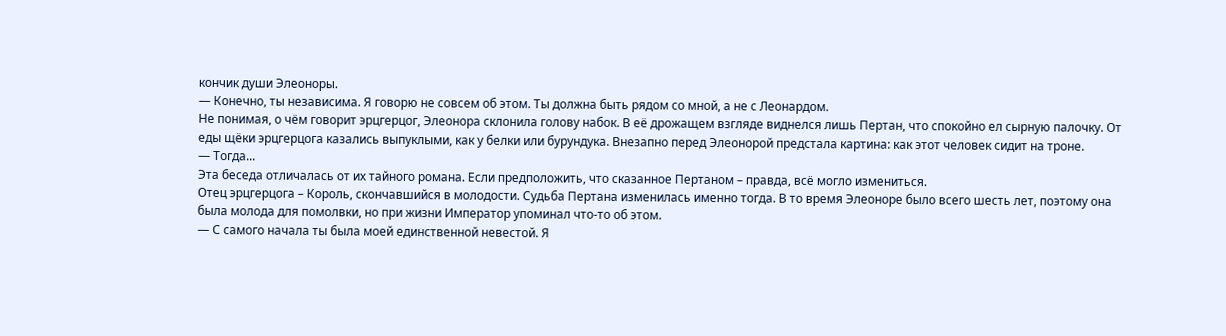кончик души Элеоноры.
— Конечно, ты независима. Я говорю не совсем об этом. Ты должна быть рядом со мной, а не с Леонардом.
Не понимая, о чём говорит эрцгерцог, Элеонора склонила голову набок. В её дрожащем взгляде виднелся лишь Пертан, что спокойно ел сырную палочку. От еды щёки эрцгерцога казались выпуклыми, как у белки или бурундука. Внезапно перед Элеонорой предстала картина: как этот человек сидит на троне.
— Тогда...
Эта беседа отличалась от их тайного романа. Если предположить, что сказанное Пертаном – правда, всё могло измениться.
Отец эрцгерцога – Король, скончавшийся в молодости. Судьба Пертана изменилась именно тогда. В то время Элеоноре было всего шесть лет, поэтому она была молода для помолвки, но при жизни Император упоминал что-то об этом.
— С самого начала ты была моей единственной невестой. Я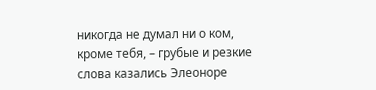никогда не думал ни о ком, кроме тебя, – грубые и резкие слова казались Элеоноре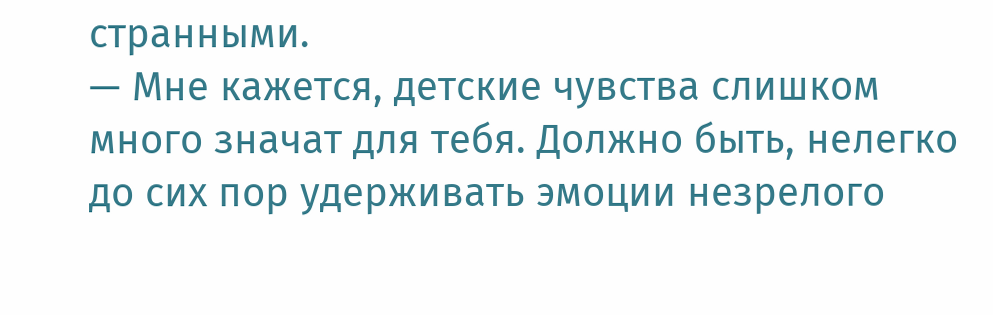странными.
— Мне кажется, детские чувства слишком много значат для тебя. Должно быть, нелегко до сих пор удерживать эмоции незрелого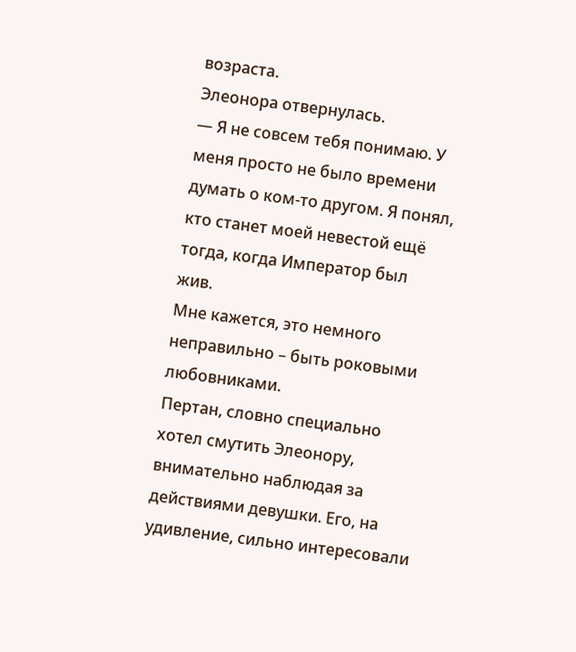возраста.
Элеонора отвернулась.
— Я не совсем тебя понимаю. У меня просто не было времени думать о ком-то другом. Я понял, кто станет моей невестой ещё тогда, когда Император был жив.
Мне кажется, это немного неправильно – быть роковыми любовниками.
Пертан, словно специально хотел смутить Элеонору, внимательно наблюдая за действиями девушки. Его, на удивление, сильно интересовали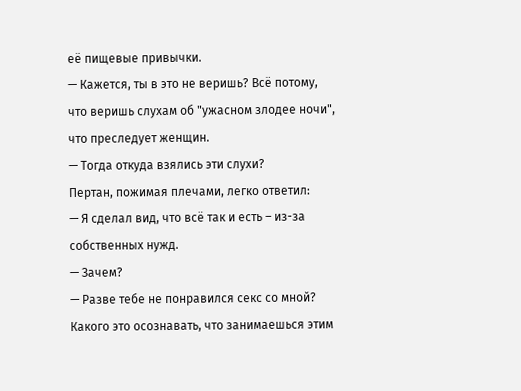её пищевые привычки.
— Кажется, ты в это не веришь? Всё потому, что веришь слухам об "ужасном злодее ночи", что преследует женщин.
— Тогда откуда взялись эти слухи?
Пертан, пожимая плечами, легко ответил:
— Я сделал вид, что всё так и есть – из-за собственных нужд.
— Зачем?
— Разве тебе не понравился секс со мной? Какого это осознавать, что занимаешься этим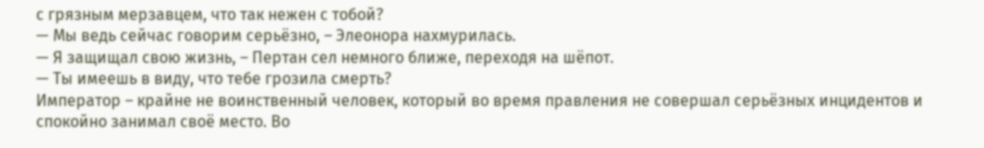с грязным мерзавцем, что так нежен с тобой?
— Мы ведь сейчас говорим серьёзно, – Элеонора нахмурилась.
— Я защищал свою жизнь, – Пертан сел немного ближе, переходя на шёпот.
— Ты имеешь в виду, что тебе грозила смерть?
Император – крайне не воинственный человек, который во время правления не совершал серьёзных инцидентов и спокойно занимал своё место. Во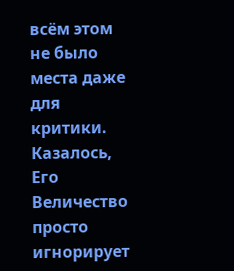всём этом не было места даже для критики. Казалось, Его Величество просто игнорирует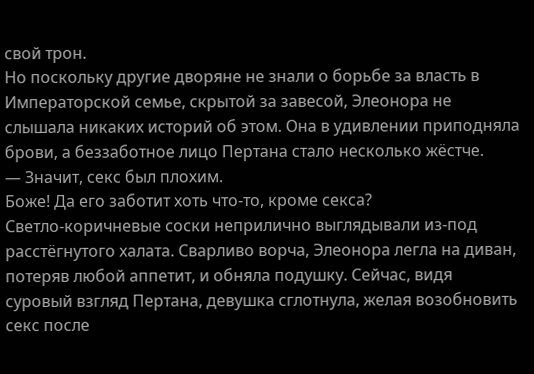свой трон.
Но поскольку другие дворяне не знали о борьбе за власть в Императорской семье, скрытой за завесой, Элеонора не слышала никаких историй об этом. Она в удивлении приподняла брови, а беззаботное лицо Пертана стало несколько жёстче.
— Значит, секс был плохим.
Боже! Да его заботит хоть что-то, кроме секса?
Светло-коричневые соски неприлично выглядывали из-под расстёгнутого халата. Сварливо ворча, Элеонора легла на диван, потеряв любой аппетит, и обняла подушку. Сейчас, видя суровый взгляд Пертана, девушка сглотнула, желая возобновить секс после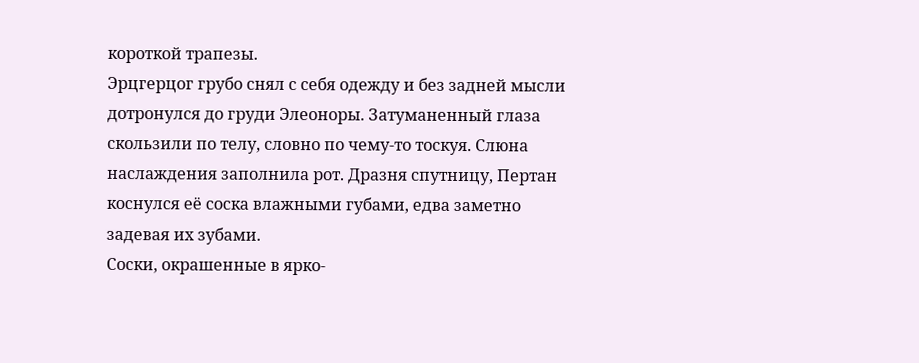короткой трапезы.
Эрцгерцог грубо снял с себя одежду и без задней мысли дотронулся до груди Элеоноры. Затуманенный глаза скользили по телу, словно по чему-то тоскуя. Слюна наслаждения заполнила рот. Дразня спутницу, Пертан коснулся её соска влажными губами, едва заметно задевая их зубами.
Соски, окрашенные в ярко-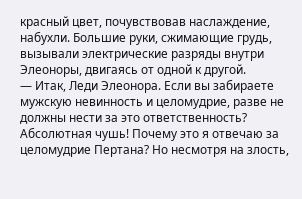красный цвет, почувствовав наслаждение, набухли. Большие руки, сжимающие грудь, вызывали электрические разряды внутри Элеоноры, двигаясь от одной к другой.
— Итак, Леди Элеонора. Если вы забираете мужскую невинность и целомудрие, разве не должны нести за это ответственность?
Абсолютная чушь! Почему это я отвечаю за целомудрие Пертана? Но несмотря на злость,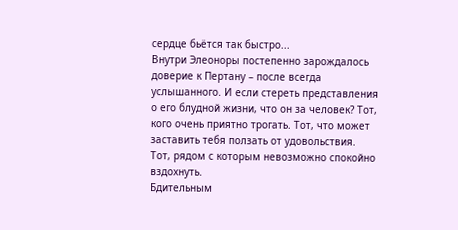сердце бьётся так быстро...
Внутри Элеоноры постепенно зарождалось доверие к Пертану – после всегда услышанного. И если стереть представления о его блудной жизни, что он за человек? Тот, кого очень приятно трогать. Тот, что может заставить тебя ползать от удовольствия. Тот, рядом с которым невозможно спокойно вздохнуть.
Бдительным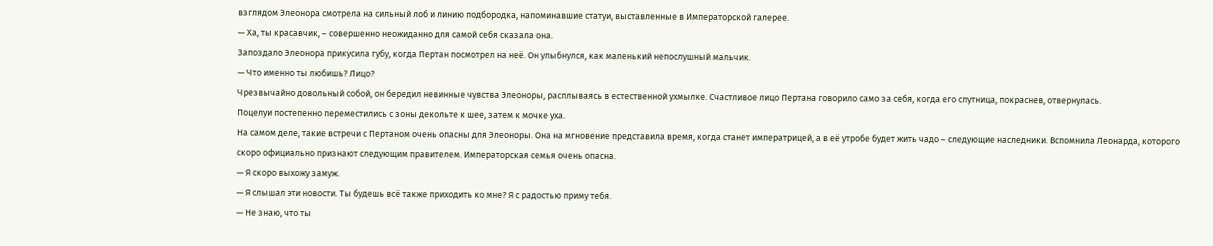взглядом Элеонора смотрела на сильный лоб и линию подбородка, напоминавшие статуи, выставленные в Императорской галерее.
— Ха, ты красавчик, – совершенно неожиданно для самой себя сказала она.
Запоздало Элеонора прикусила губу, когда Пертан посмотрел на неё. Он улыбнулся, как маленький непослушный мальчик.
— Что именно ты любишь? Лицо?
Чрезвычайно довольный собой, он бередил невинные чувства Элеоноры, расплываясь в естественной ухмылке. Счастливое лицо Пертана говорило само за себя, когда его спутница, покраснев, отвернулась.
Поцелуи постепенно переместились с зоны декольте к шее, затем к мочке уха.
На самом деле, такие встречи с Пертаном очень опасны для Элеоноры. Она на мгновение представила время, когда станет императрицей, а в её утробе будет жить чадо – следующие наследники. Вспомнила Леонарда, которого скоро официально признают следующим правителем. Императорская семья очень опасна.
— Я скоро выхожу замуж.
— Я слышал эти новости. Ты будешь всё также приходить ко мне? Я с радостью приму тебя.
— Не знаю, что ты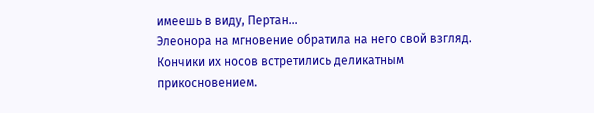имеешь в виду, Пертан...
Элеонора на мгновение обратила на него свой взгляд. Кончики их носов встретились деликатным прикосновением.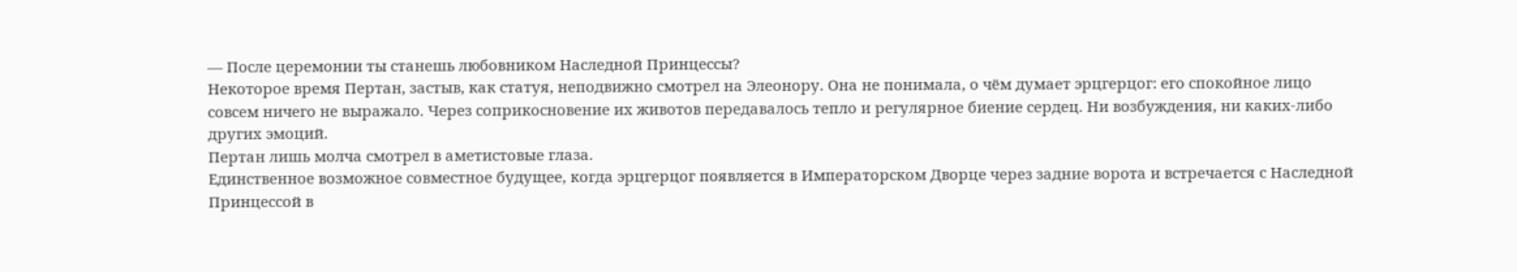— После церемонии ты станешь любовником Наследной Принцессы?
Некоторое время Пертан, застыв, как статуя, неподвижно смотрел на Элеонору. Она не понимала, о чём думает эрцгерцог: его спокойное лицо совсем ничего не выражало. Через соприкосновение их животов передавалось тепло и регулярное биение сердец. Ни возбуждения, ни каких-либо других эмоций.
Пертан лишь молча смотрел в аметистовые глаза.
Единственное возможное совместное будущее, когда эрцгерцог появляется в Императорском Дворце через задние ворота и встречается с Наследной Принцессой в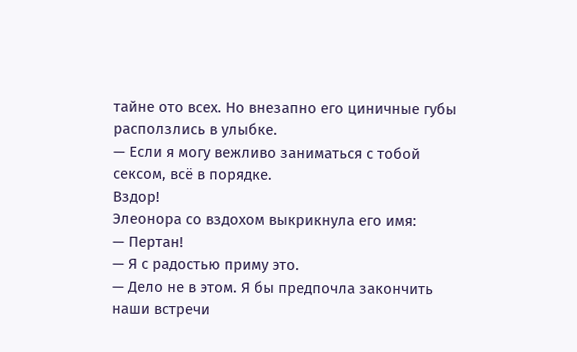тайне ото всех. Но внезапно его циничные губы расползлись в улыбке.
— Если я могу вежливо заниматься с тобой сексом, всё в порядке.
Вздор!
Элеонора со вздохом выкрикнула его имя:
— Пертан!
— Я с радостью приму это.
— Дело не в этом. Я бы предпочла закончить наши встречи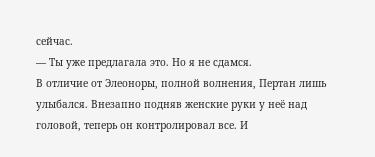сейчас.
— Ты уже предлагала это. Но я не сдамся.
В отличие от Элеоноры, полной волнения, Пертан лишь улыбался. Внезапно подняв женские руки у неё над головой, теперь он контролировал все. И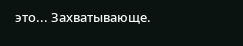это... Захватывающе.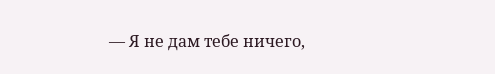— Я не дам тебе ничего,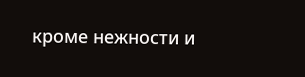кроме нежности и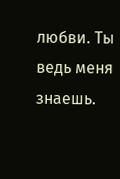любви. Ты ведь меня знаешь.